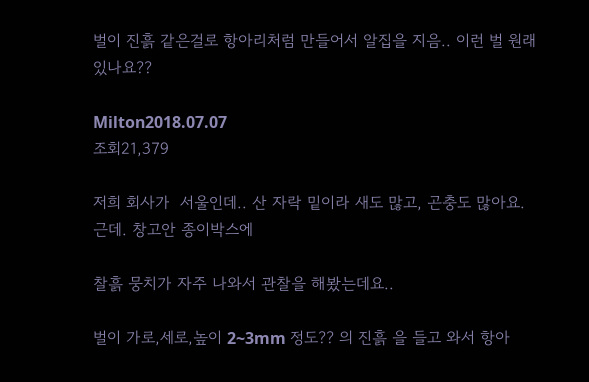벌이 진흙 같은걸로 항아리처럼 만들어서 알집을 지음.. 이런 벌 원래 있나요??

Milton2018.07.07
조회21,379

저희 회사가  서울인데.. 산 자락 밑이라 새도 많고, 곤충도 많아요. 근데. 창고안 종이박스에

찰흙 뭉치가 자주 나와서 관찰을 해봤는데요..

벌이 가로,세로,높이 2~3mm 정도?? 의 진흙 을 들고 와서 항아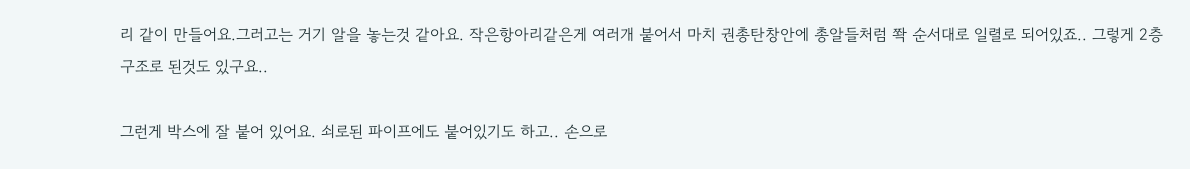리 같이 만들어요.그러고는 거기 알을 놓는것 같아요. 작은항아리같은게 여러개 붙어서 마치 권총탄창안에 총알들처럼 쫙 순서대로 일렬로 되어있죠.. 그렇게 2층 구조로 된것도 있구요..

그런게 박스에 잘 붙어 있어요. 쇠로된 파이프에도 붙어있기도 하고.. 손으로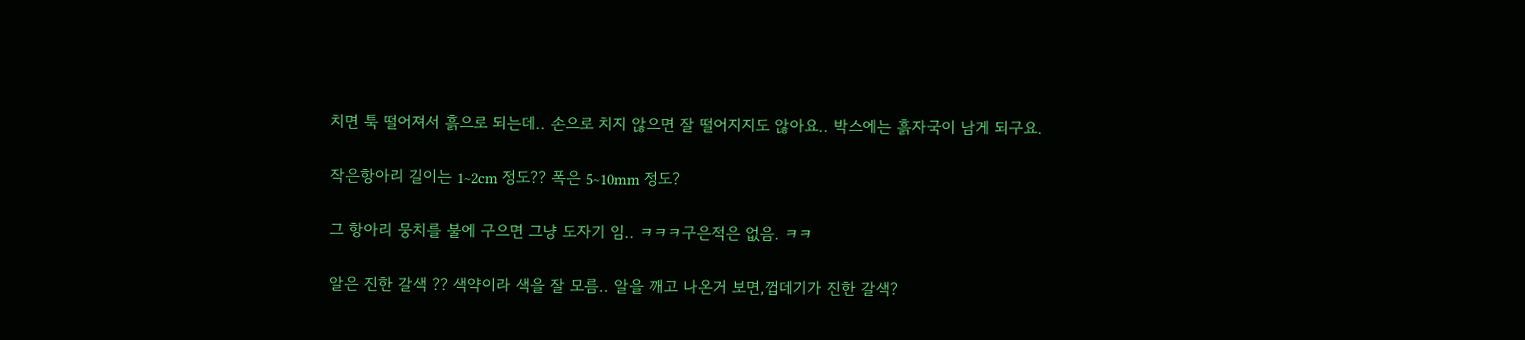치면 툭 떨어져서 흙으로 되는데.. 손으로 치지 않으면 잘 떨어지지도 않아요.. 박스에는 흙자국이 남게 되구요.

작은항아리 길이는 1~2cm 정도?? 폭은 5~10mm 정도?

그 항아리 뭉치를 불에 구으면 그냥 도자기 임.. ㅋㅋㅋ구은적은 없음. ㅋㅋ

알은 진한 갈색 ?? 색약이라 색을 잘 모름.. 알을 깨고 나온거 보면,껍데기가 진한 갈색?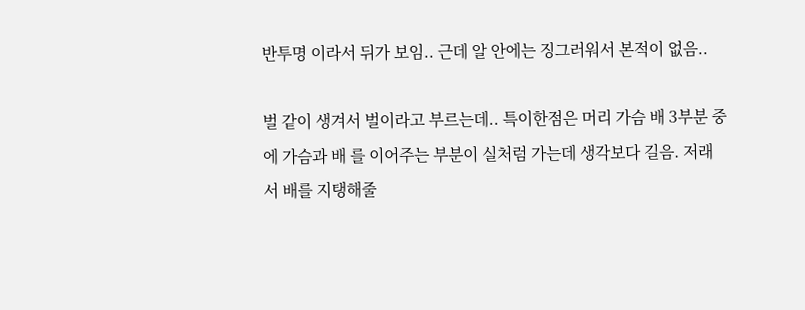반투명 이라서 뒤가 보임.. 근데 알 안에는 징그러워서 본적이 없음..

벌 같이 생겨서 벌이라고 부르는데.. 특이한점은 머리 가슴 배 3부분 중에 가슴과 배 를 이어주는 부분이 실처럼 가는데 생각보다 길음. 저래서 배를 지탱해줄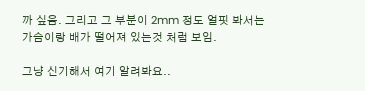까 싶음. 그리고 그 부분이 2mm 정도 얼핏 봐서는 가슴이랑 배가 떨어져 있는것 처럼 보임.

그냥 신기해서 여기 알려봐요..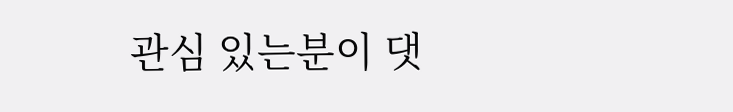관심 있는분이 댓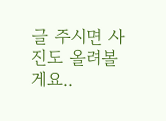글 주시면 사진도 올려볼게요..